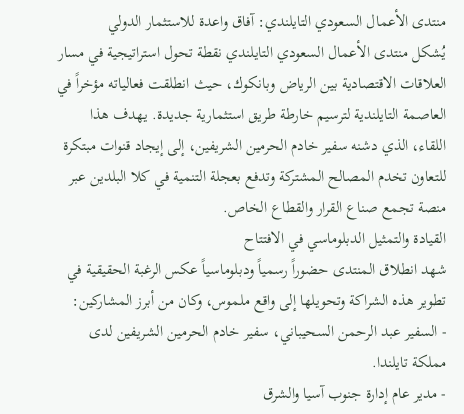منتدى الأعمال السعودي التايلندي: آفاق واعدة للاستثمار الدولي
يُشكل منتدى الأعمال السعودي التايلندي نقطة تحول استراتيجية في مسار العلاقات الاقتصادية بين الرياض وبانكوك، حيث انطلقت فعالياته مؤخراً في العاصمة التايلندية لترسيم خارطة طريق استثمارية جديدة. يهدف هذا اللقاء، الذي دشنه سفير خادم الحرمين الشريفين، إلى إيجاد قنوات مبتكرة للتعاون تخدم المصالح المشتركة وتدفع بعجلة التنمية في كلا البلدين عبر منصة تجمع صناع القرار والقطاع الخاص.
القيادة والتمثيل الدبلوماسي في الافتتاح
شهد انطلاق المنتدى حضوراً رسمياً ودبلوماسياً عكس الرغبة الحقيقية في تطوير هذه الشراكة وتحويلها إلى واقع ملموس، وكان من أبرز المشاركين:
- السفير عبد الرحمن السحيباني، سفير خادم الحرمين الشريفين لدى مملكة تايلندا.
- مدير عام إدارة جنوب آسيا والشرق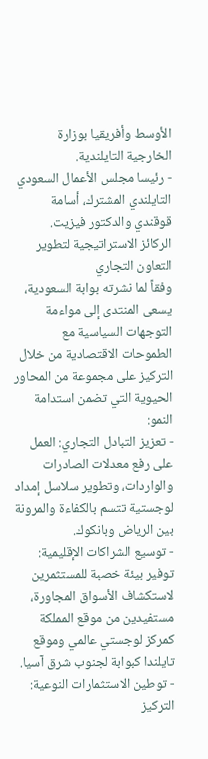الأوسط وأفريقيا بوزارة الخارجية التايلندية.
- رئيسا مجلس الأعمال السعودي التايلندي المشترك، أسامة قوقندي والدكتور فيزيت.
الركائز الاستراتيجية لتطوير التعاون التجاري
وفقاً لما نشرته بوابة السعودية، يسعى المنتدى إلى مواءمة التوجهات السياسية مع الطموحات الاقتصادية من خلال التركيز على مجموعة من المحاور الحيوية التي تضمن استدامة النمو:
- تعزيز التبادل التجاري: العمل على رفع معدلات الصادرات والواردات، وتطوير سلاسل إمداد لوجستية تتسم بالكفاءة والمرونة بين الرياض وبانكوك.
- توسيع الشراكات الإقليمية: توفير بيئة خصبة للمستثمرين لاستكشاف الأسواق المجاورة، مستفيدين من موقع المملكة كمركز لوجستي عالمي وموقع تايلندا كبوابة لجنوب شرق آسيا.
- توطين الاستثمارات النوعية: التركيز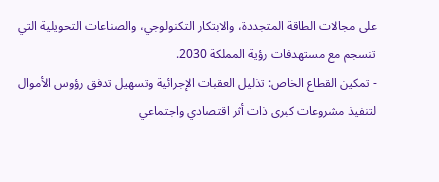على مجالات الطاقة المتجددة، والابتكار التكنولوجي، والصناعات التحويلية التي تنسجم مع مستهدفات رؤية المملكة 2030.
- تمكين القطاع الخاص: تذليل العقبات الإجرائية وتسهيل تدفق رؤوس الأموال لتنفيذ مشروعات كبرى ذات أثر اقتصادي واجتماعي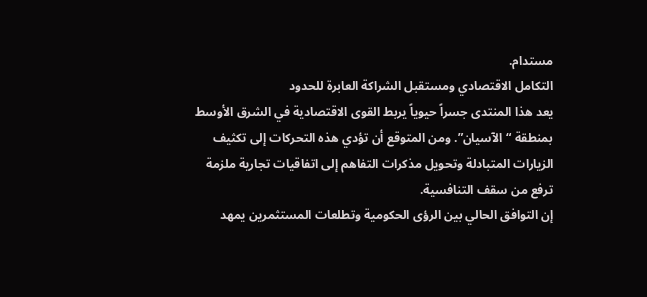مستدام.
التكامل الاقتصادي ومستقبل الشراكة العابرة للحدود
يعد هذا المنتدى جسراً حيوياً يربط القوى الاقتصادية في الشرق الأوسط بمنطقة “الآسيان”. ومن المتوقع أن تؤدي هذه التحركات إلى تكثيف الزيارات المتبادلة وتحويل مذكرات التفاهم إلى اتفاقيات تجارية ملزمة ترفع من سقف التنافسية.
إن التوافق الحالي بين الرؤى الحكومية وتطلعات المستثمرين يمهد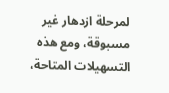لمرحلة ازدهار غير مسبوقة، ومع هذه التسهيلات المتاحة،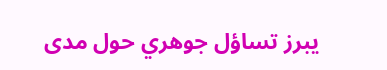يبرز تساؤل جوهري حول مدى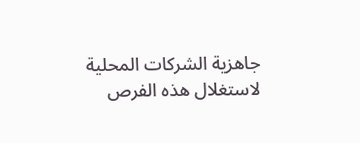جاهزية الشركات المحلية لاستغلال هذه الفرص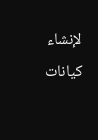لإنشاء كيانات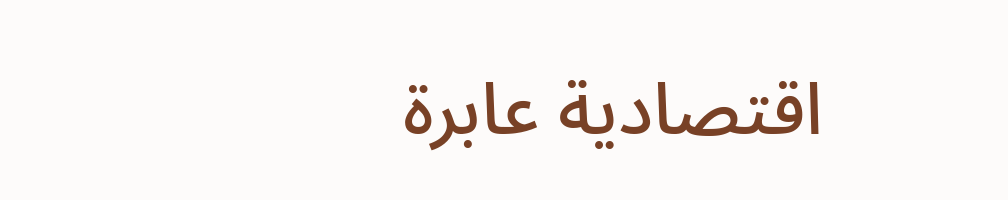اقتصادية عابرة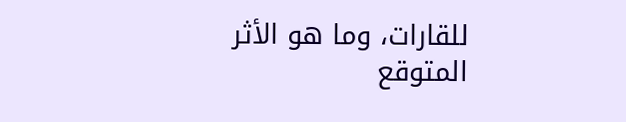للقارات، وما هو الأثر المتوقع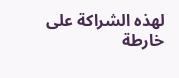لهذه الشراكة على خارطة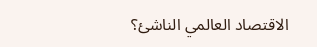الاقتصاد العالمي الناشئ؟